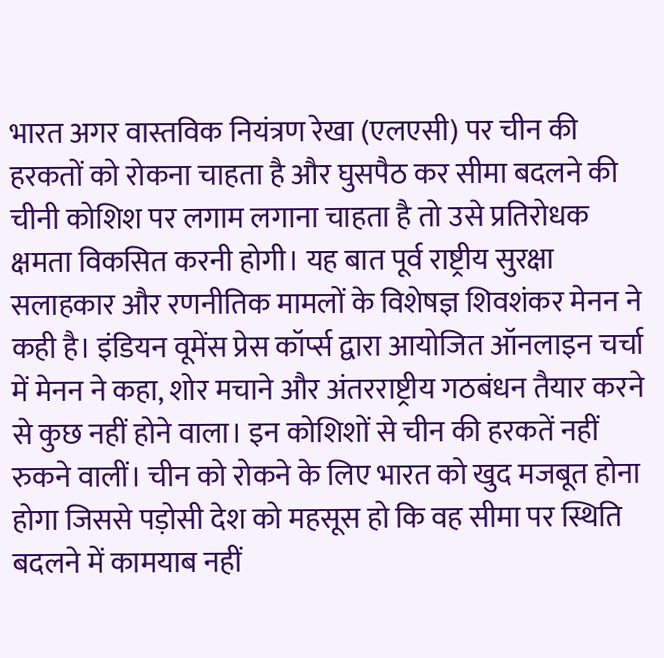भारत अगर वास्तविक नियंत्रण रेखा (एलएसी) पर चीन की हरकतों को रोकना चाहता है और घुसपैठ कर सीमा बदलने की चीनी कोशिश पर लगाम लगाना चाहता है तो उसे प्रतिरोधक क्षमता विकसित करनी होगी। यह बात पूर्व राष्ट्रीय सुरक्षा सलाहकार और रणनीतिक मामलों के विशेषज्ञ शिवशंकर मेनन ने कही है। इंडियन वूमेंस प्रेस कॉर्प्स द्वारा आयोजित ऑनलाइन चर्चा में मेनन ने कहा, शोर मचाने और अंतरराष्ट्रीय गठबंधन तैयार करने से कुछ नहीं होने वाला। इन कोशिशों से चीन की हरकतें नहीं रुकने वालीं। चीन को रोकने के लिए भारत को खुद मजबूत होना होगा जिससे पड़ोसी देश को महसूस हो कि वह सीमा पर स्थिति बदलने में कामयाब नहीं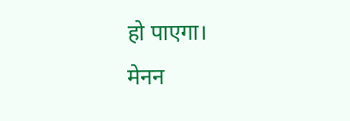हो पाएगा।
मेनन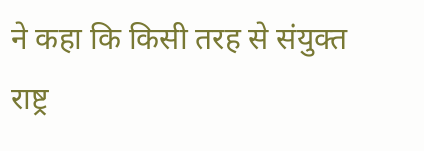ने कहा कि किसी तरह से संयुक्त राष्ट्र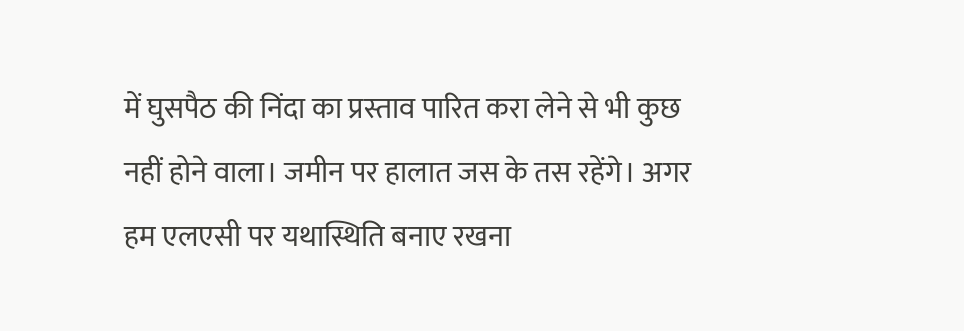में घुसपैठ की निंदा का प्रस्ताव पारित करा लेने से भी कुछ नहीं होने वाला। जमीन पर हालात जस के तस रहेंगे। अगर हम एलएसी पर यथास्थिति बनाए रखना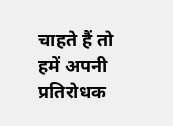चाहते हैं तो हमें अपनी प्रतिरोधक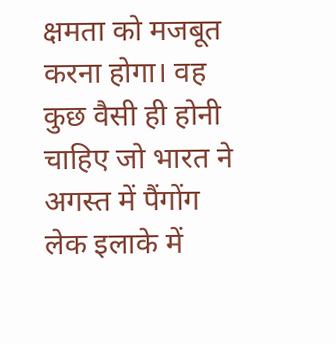क्षमता को मजबूत करना होगा। वह कुछ वैसी ही होनी चाहिए जो भारत ने अगस्त में पैंगोंग लेक इलाके में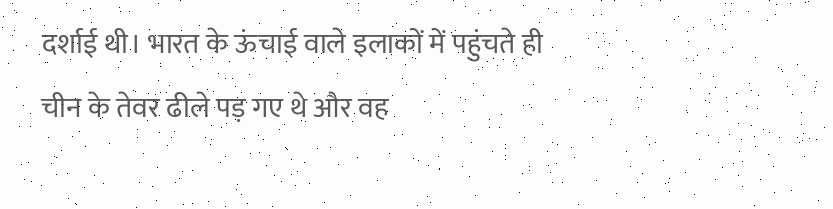दर्शाई थी। भारत के ऊंचाई वाले इलाकों में पहुंचते ही चीन के तेवर ढीले पड़ गए थे और वह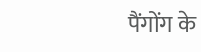पैंगोंग के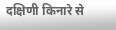दक्षिणी किनारे से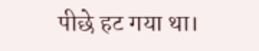पीछे हट गया था।